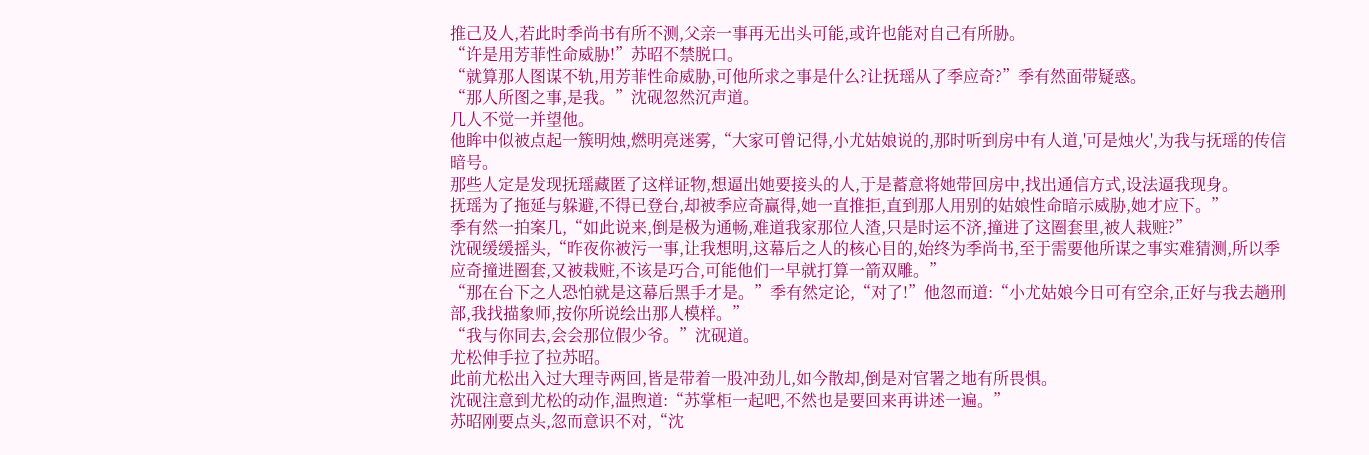推己及人,若此时季尚书有所不测,父亲一事再无出头可能,或许也能对自己有所胁。
“许是用芳菲性命威胁!”苏昭不禁脱口。
“就算那人图谋不轨,用芳菲性命威胁,可他所求之事是什么?让抚瑶从了季应奇?”季有然面带疑惑。
“那人所图之事,是我。”沈砚忽然沉声道。
几人不觉一并望他。
他眸中似被点起一簇明烛,燃明亮迷雾,“大家可曾记得,小尤姑娘说的,那时听到房中有人道,'可是烛火',为我与抚瑶的传信暗号。
那些人定是发现抚瑶藏匿了这样证物,想逼出她要接头的人,于是蓄意将她带回房中,找出通信方式,设法逼我现身。
抚瑶为了拖延与躲避,不得已登台,却被季应奇赢得,她一直推拒,直到那人用别的姑娘性命暗示威胁,她才应下。”
季有然一拍案几,“如此说来,倒是极为通畅,难道我家那位人渣,只是时运不济,撞进了这圈套里,被人栽赃?”
沈砚缓缓摇头,“昨夜你被污一事,让我想明,这幕后之人的核心目的,始终为季尚书,至于需要他所谋之事实难猜测,所以季应奇撞进圈套,又被栽赃,不该是巧合,可能他们一早就打算一箭双雕。”
“那在台下之人恐怕就是这幕后黑手才是。”季有然定论,“对了!”他忽而道:“小尤姑娘今日可有空余,正好与我去趟刑部,我找描象师,按你所说绘出那人模样。”
“我与你同去,会会那位假少爷。”沈砚道。
尤松伸手拉了拉苏昭。
此前尤松出入过大理寺两回,皆是带着一股冲劲儿,如今散却,倒是对官署之地有所畏惧。
沈砚注意到尤松的动作,温煦道:“苏掌柜一起吧,不然也是要回来再讲述一遍。”
苏昭刚要点头,忽而意识不对,“沈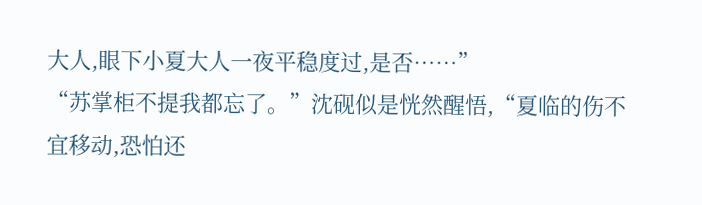大人,眼下小夏大人一夜平稳度过,是否……”
“苏掌柜不提我都忘了。”沈砚似是恍然醒悟,“夏临的伤不宜移动,恐怕还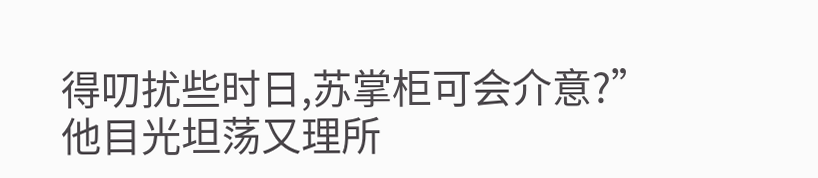得叨扰些时日,苏掌柜可会介意?”
他目光坦荡又理所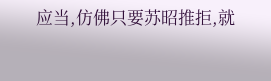应当,仿佛只要苏昭推拒,就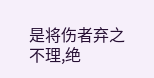是将伤者弃之不理,绝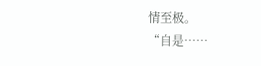情至极。
“自是……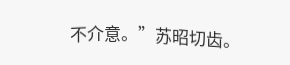不介意。”苏昭切齿。